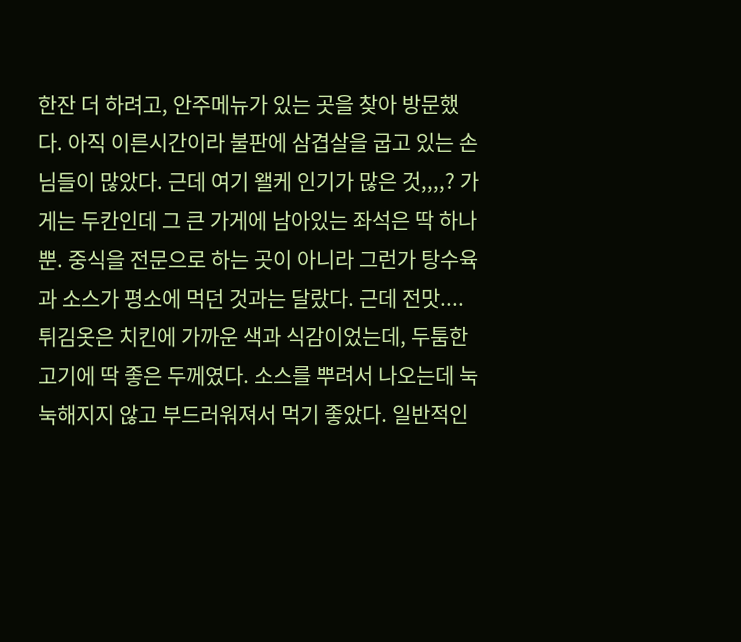한잔 더 하려고, 안주메뉴가 있는 곳을 찾아 방문했다. 아직 이른시간이라 불판에 삼겹살을 굽고 있는 손님들이 많았다. 근데 여기 왤케 인기가 많은 것,,,,? 가게는 두칸인데 그 큰 가게에 남아있는 좌석은 딱 하나뿐. 중식을 전문으로 하는 곳이 아니라 그런가 탕수육과 소스가 평소에 먹던 것과는 달랐다. 근데 전맛....튀김옷은 치킨에 가까운 색과 식감이었는데, 두툼한 고기에 딱 좋은 두께였다. 소스를 뿌려서 나오는데 눅눅해지지 않고 부드러워져서 먹기 좋았다. 일반적인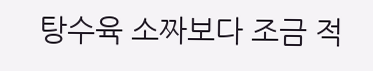탕수육 소짜보다 조금 적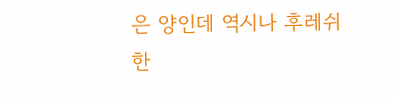은 양인데 역시나 후레쉬 한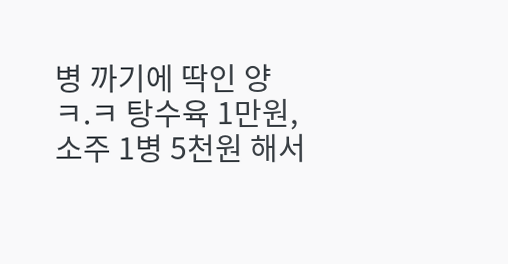병 까기에 딱인 양 ㅋ.ㅋ 탕수육 1만원, 소주 1병 5천원 해서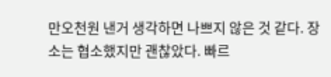만오천원 낸거 생각하면 나쁘지 않은 것 같다. 장소는 협소했지만 괜찮았다. 빠르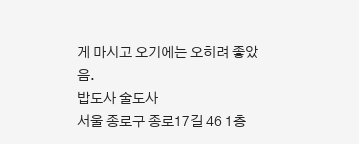게 마시고 오기에는 오히려 좋았음.
밥도사 술도사
서울 종로구 종로17길 46 1층